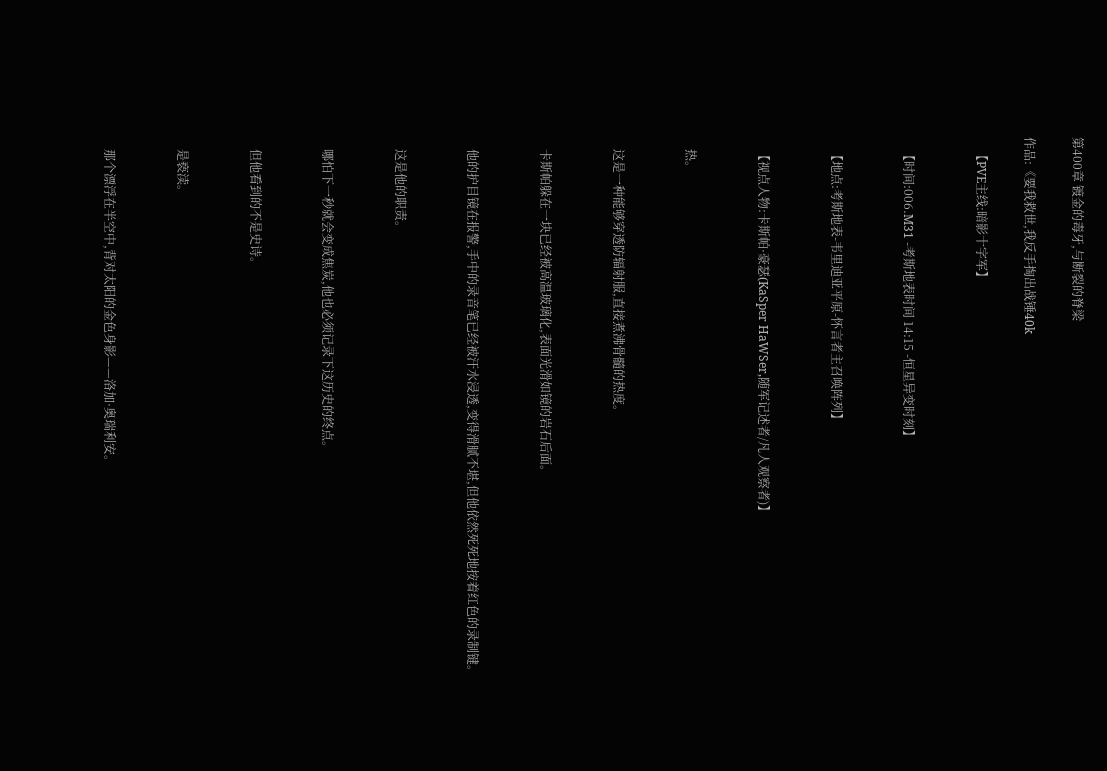第400章 镀金的毒牙,与断裂的脊梁

作品:《要我救世,我反手掏出战锤40k

    【PVE主线:暗影十字军】


    【时间:006.M31 -考斯地表时间 14:15 -恒星异变时刻】


    【地点:考斯地表-韦里迪亚平原-怀言者主召唤阵列】


    【视点人物:卡斯帕·豪瑟(KaSper HaWSer,随军记述者/凡人观察者)】


    热。


    这是一种能够穿透防辐射服,直接煮沸骨髓的热度。


    卡斯帕躲在一块已经被高温玻璃化,表面光滑如镜的岩石后面。


    他的护目镜在报警,手中的录音笔已经被汗水浸透,变得滑腻不堪,但他依然死死地按着红色的录制键。


    这是他的职责。


    哪怕下一秒就会变成焦炭,他也必须记录下这历史的终点。


    但他看到的不是史诗。


    是亵渎。


    那个漂浮在半空中,背对太阳的金色身影——洛加·奥瑞利安。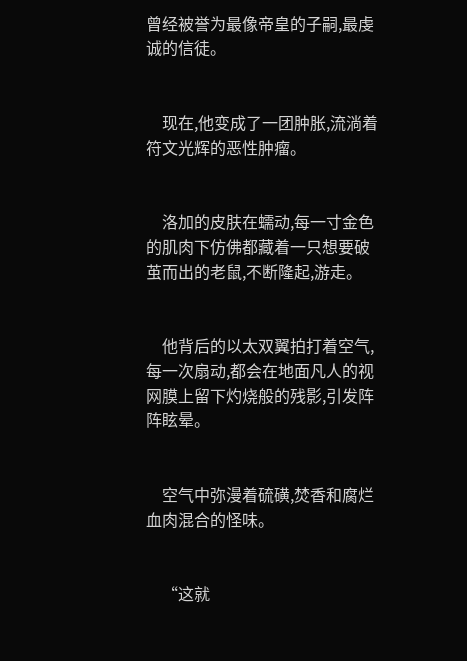曾经被誉为最像帝皇的子嗣,最虔诚的信徒。


    现在,他变成了一团肿胀,流淌着符文光辉的恶性肿瘤。


    洛加的皮肤在蠕动,每一寸金色的肌肉下仿佛都藏着一只想要破茧而出的老鼠,不断隆起,游走。


    他背后的以太双翼拍打着空气,每一次扇动,都会在地面凡人的视网膜上留下灼烧般的残影,引发阵阵眩晕。


    空气中弥漫着硫磺,焚香和腐烂血肉混合的怪味。


    “这就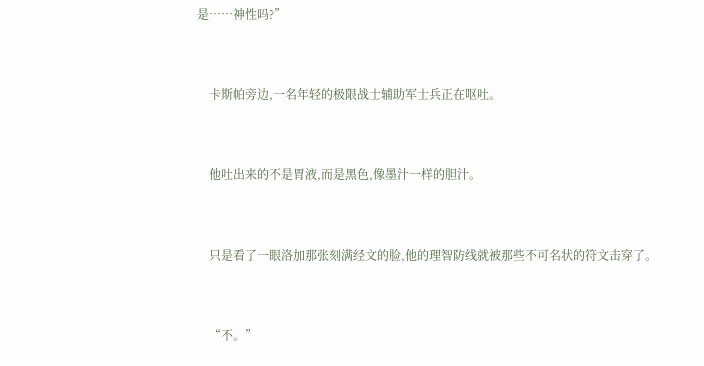是……神性吗?”


    卡斯帕旁边,一名年轻的极限战士辅助军士兵正在呕吐。


    他吐出来的不是胃液,而是黑色,像墨汁一样的胆汁。


    只是看了一眼洛加那张刻满经文的脸,他的理智防线就被那些不可名状的符文击穿了。


    “不。”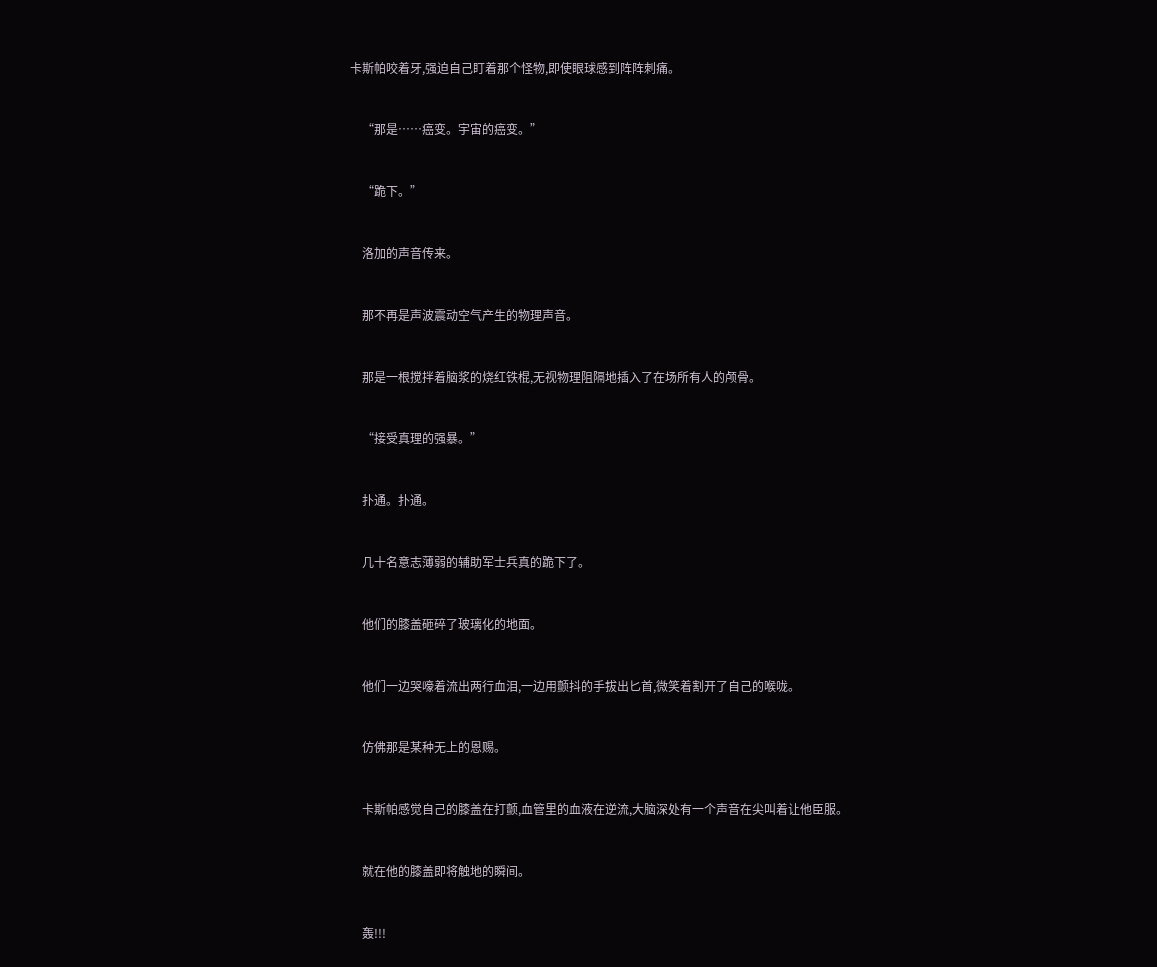卡斯帕咬着牙,强迫自己盯着那个怪物,即使眼球感到阵阵刺痛。


    “那是……癌变。宇宙的癌变。”


    “跪下。”


    洛加的声音传来。


    那不再是声波震动空气产生的物理声音。


    那是一根搅拌着脑浆的烧红铁棍,无视物理阻隔地插入了在场所有人的颅骨。


    “接受真理的强暴。”


    扑通。扑通。


    几十名意志薄弱的辅助军士兵真的跪下了。


    他们的膝盖砸碎了玻璃化的地面。


    他们一边哭嚎着流出两行血泪,一边用颤抖的手拔出匕首,微笑着割开了自己的喉咙。


    仿佛那是某种无上的恩赐。


    卡斯帕感觉自己的膝盖在打颤,血管里的血液在逆流,大脑深处有一个声音在尖叫着让他臣服。


    就在他的膝盖即将触地的瞬间。


    轰!!!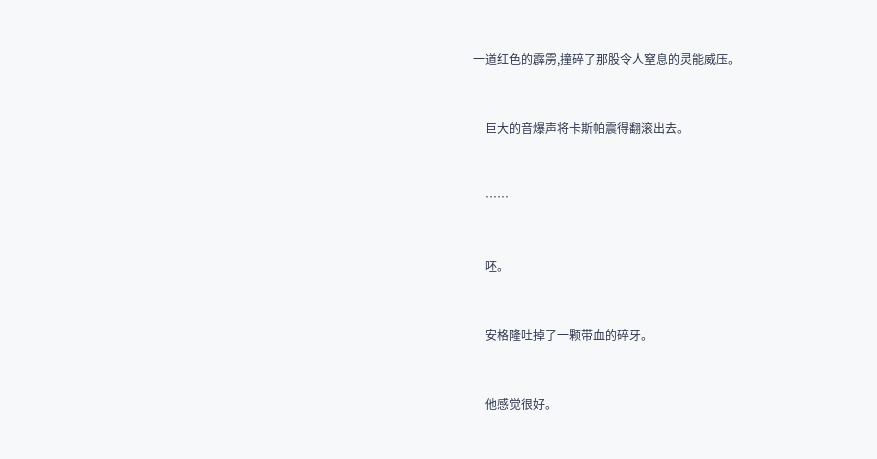一道红色的霹雳,撞碎了那股令人窒息的灵能威压。


    巨大的音爆声将卡斯帕震得翻滚出去。


    ……


    呸。


    安格隆吐掉了一颗带血的碎牙。


    他感觉很好。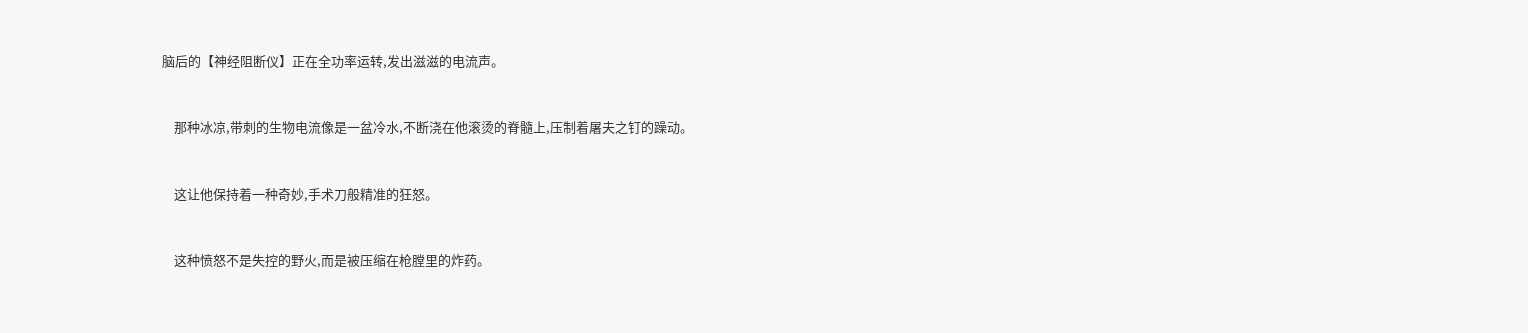脑后的【神经阻断仪】正在全功率运转,发出滋滋的电流声。


    那种冰凉,带刺的生物电流像是一盆冷水,不断浇在他滚烫的脊髓上,压制着屠夫之钉的躁动。


    这让他保持着一种奇妙,手术刀般精准的狂怒。


    这种愤怒不是失控的野火,而是被压缩在枪膛里的炸药。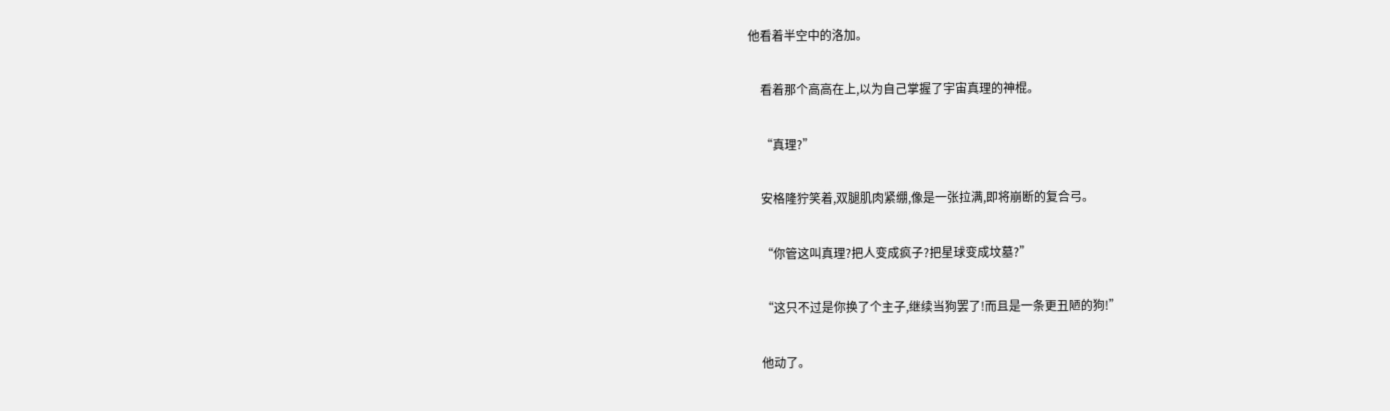他看着半空中的洛加。


    看着那个高高在上,以为自己掌握了宇宙真理的神棍。


    “真理?”


    安格隆狞笑着,双腿肌肉紧绷,像是一张拉满,即将崩断的复合弓。


    “你管这叫真理?把人变成疯子?把星球变成坟墓?”


    “这只不过是你换了个主子,继续当狗罢了!而且是一条更丑陋的狗!”


    他动了。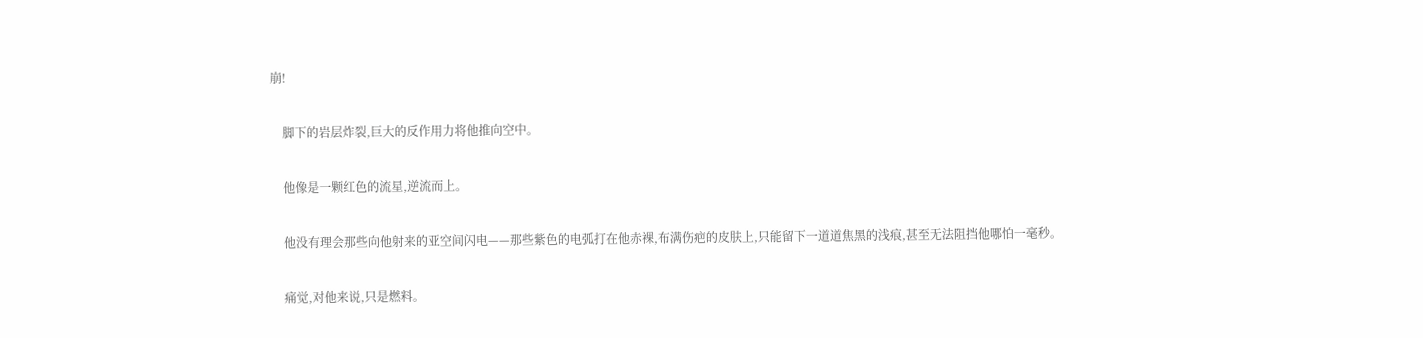崩!


    脚下的岩层炸裂,巨大的反作用力将他推向空中。


    他像是一颗红色的流星,逆流而上。


    他没有理会那些向他射来的亚空间闪电——那些紫色的电弧打在他赤裸,布满伤疤的皮肤上,只能留下一道道焦黑的浅痕,甚至无法阻挡他哪怕一毫秒。


    痛觉,对他来说,只是燃料。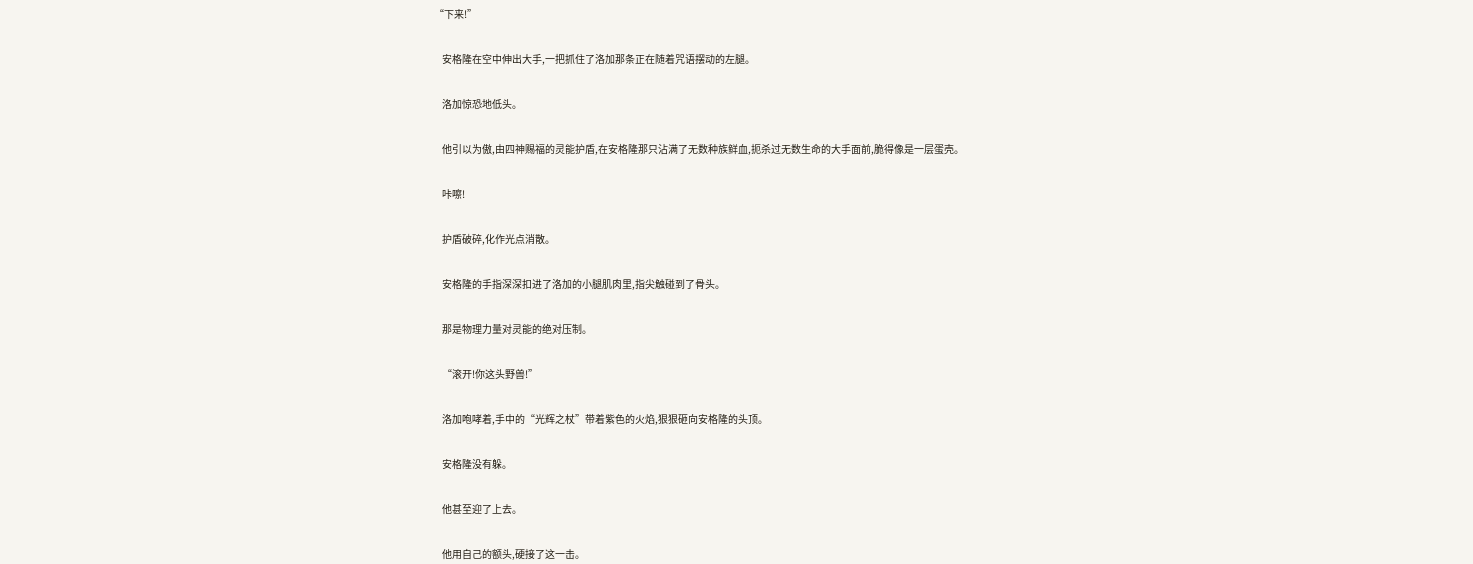“下来!”


    安格隆在空中伸出大手,一把抓住了洛加那条正在随着咒语摆动的左腿。


    洛加惊恐地低头。


    他引以为傲,由四神赐福的灵能护盾,在安格隆那只沾满了无数种族鲜血,扼杀过无数生命的大手面前,脆得像是一层蛋壳。


    咔嚓!


    护盾破碎,化作光点消散。


    安格隆的手指深深扣进了洛加的小腿肌肉里,指尖触碰到了骨头。


    那是物理力量对灵能的绝对压制。


    “滚开!你这头野兽!”


    洛加咆哮着,手中的“光辉之杖”带着紫色的火焰,狠狠砸向安格隆的头顶。


    安格隆没有躲。


    他甚至迎了上去。


    他用自己的额头,硬接了这一击。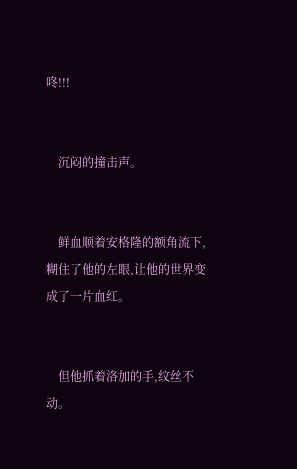咚!!!


    沉闷的撞击声。


    鲜血顺着安格隆的额角流下,糊住了他的左眼,让他的世界变成了一片血红。


    但他抓着洛加的手,纹丝不动。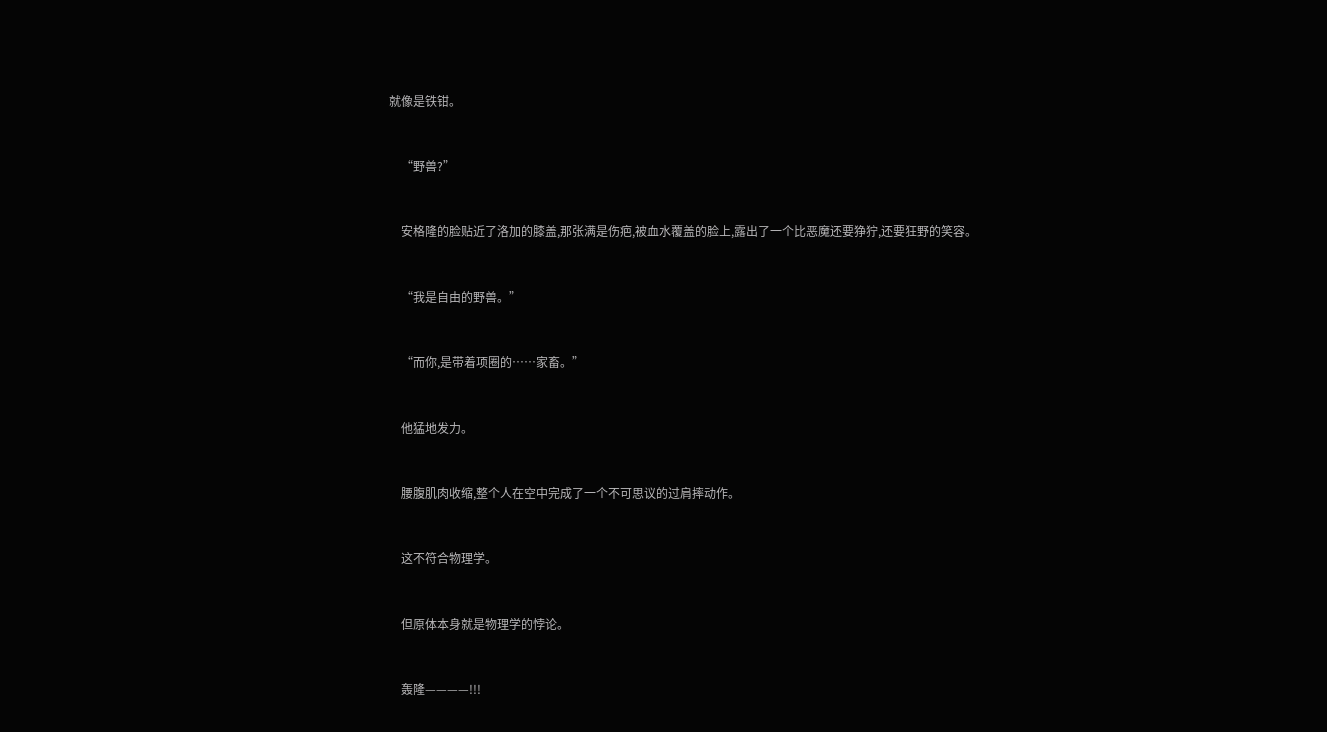就像是铁钳。


    “野兽?”


    安格隆的脸贴近了洛加的膝盖,那张满是伤疤,被血水覆盖的脸上,露出了一个比恶魔还要狰狞,还要狂野的笑容。


    “我是自由的野兽。”


    “而你,是带着项圈的……家畜。”


    他猛地发力。


    腰腹肌肉收缩,整个人在空中完成了一个不可思议的过肩摔动作。


    这不符合物理学。


    但原体本身就是物理学的悖论。


    轰隆————!!!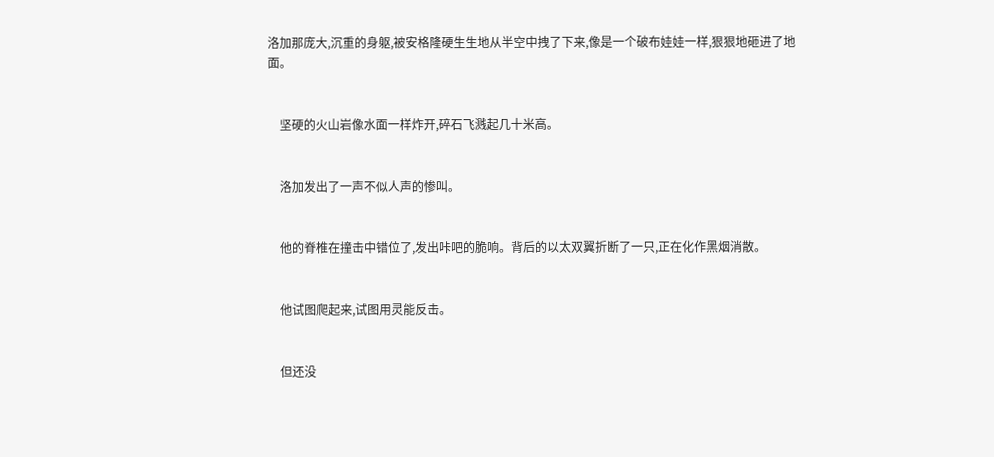洛加那庞大,沉重的身躯,被安格隆硬生生地从半空中拽了下来,像是一个破布娃娃一样,狠狠地砸进了地面。


    坚硬的火山岩像水面一样炸开,碎石飞溅起几十米高。


    洛加发出了一声不似人声的惨叫。


    他的脊椎在撞击中错位了,发出咔吧的脆响。背后的以太双翼折断了一只,正在化作黑烟消散。


    他试图爬起来,试图用灵能反击。


    但还没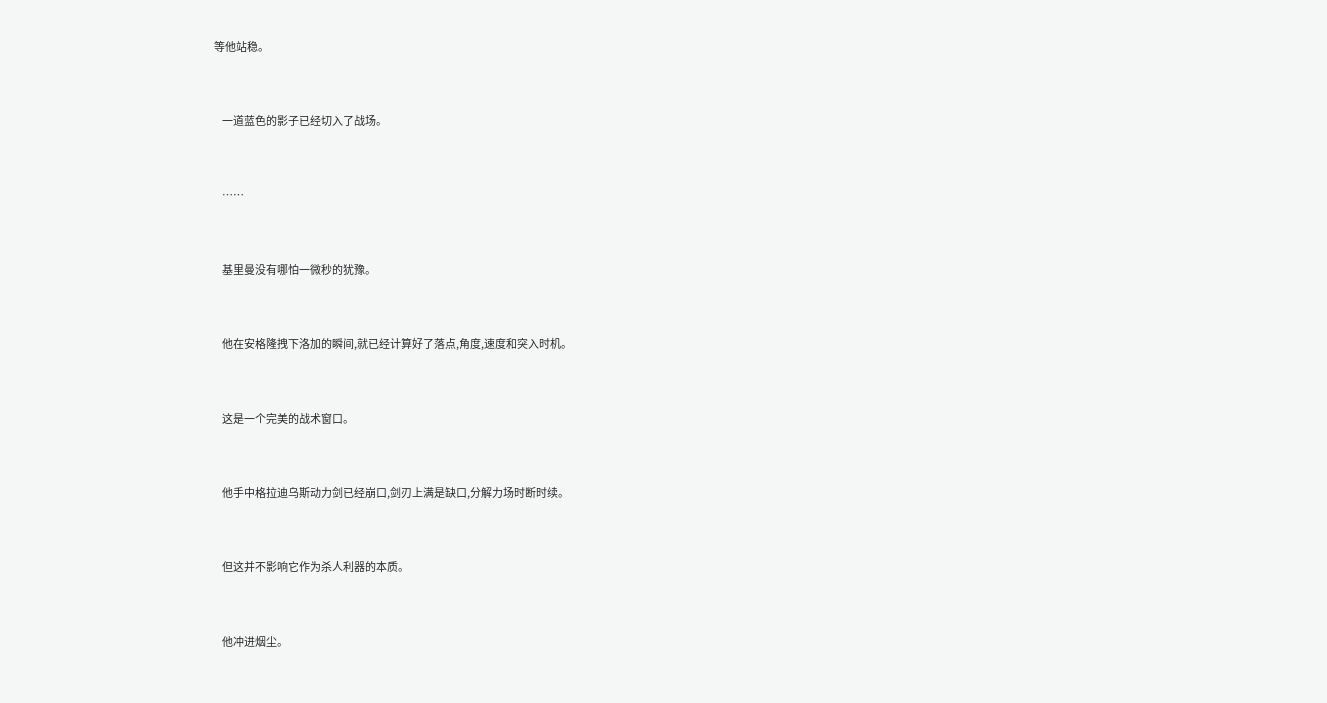等他站稳。


    一道蓝色的影子已经切入了战场。


    ……


    基里曼没有哪怕一微秒的犹豫。


    他在安格隆拽下洛加的瞬间,就已经计算好了落点,角度,速度和突入时机。


    这是一个完美的战术窗口。


    他手中格拉迪乌斯动力剑已经崩口,剑刃上满是缺口,分解力场时断时续。


    但这并不影响它作为杀人利器的本质。


    他冲进烟尘。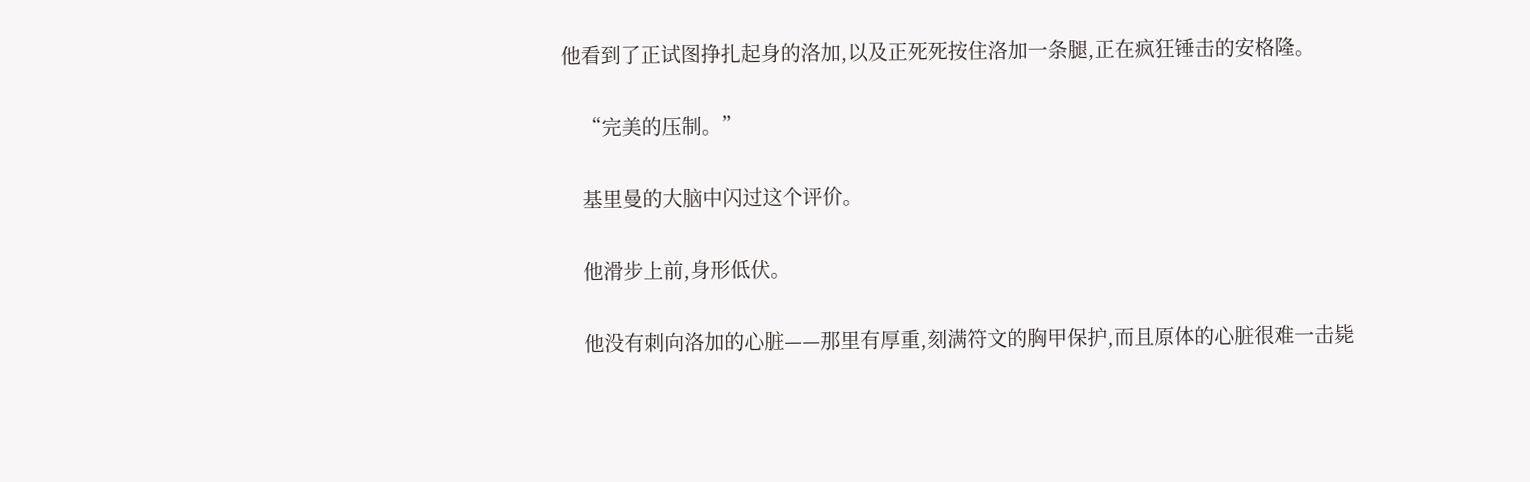他看到了正试图挣扎起身的洛加,以及正死死按住洛加一条腿,正在疯狂锤击的安格隆。


    “完美的压制。”


    基里曼的大脑中闪过这个评价。


    他滑步上前,身形低伏。


    他没有刺向洛加的心脏——那里有厚重,刻满符文的胸甲保护,而且原体的心脏很难一击毙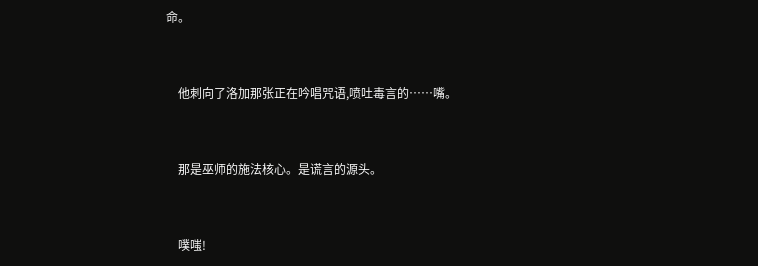命。


    他刺向了洛加那张正在吟唱咒语,喷吐毒言的……嘴。


    那是巫师的施法核心。是谎言的源头。


    噗嗤!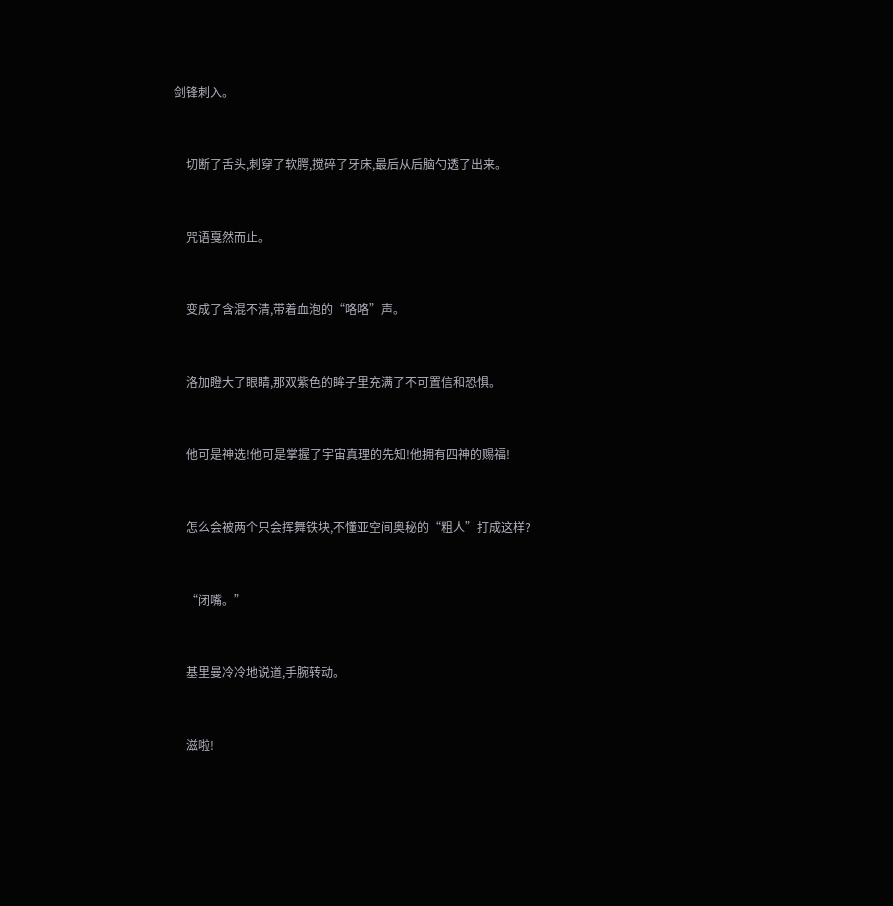剑锋刺入。


    切断了舌头,刺穿了软腭,搅碎了牙床,最后从后脑勺透了出来。


    咒语戛然而止。


    变成了含混不清,带着血泡的“咯咯”声。


    洛加瞪大了眼睛,那双紫色的眸子里充满了不可置信和恐惧。


    他可是神选!他可是掌握了宇宙真理的先知!他拥有四神的赐福!


    怎么会被两个只会挥舞铁块,不懂亚空间奥秘的“粗人”打成这样?


    “闭嘴。”


    基里曼冷冷地说道,手腕转动。


    滋啦!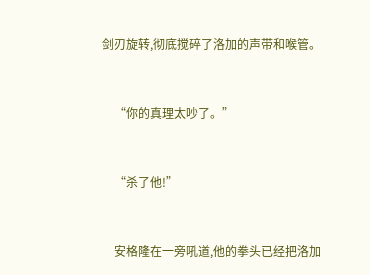剑刃旋转,彻底搅碎了洛加的声带和喉管。


    “你的真理太吵了。”


    “杀了他!”


    安格隆在一旁吼道,他的拳头已经把洛加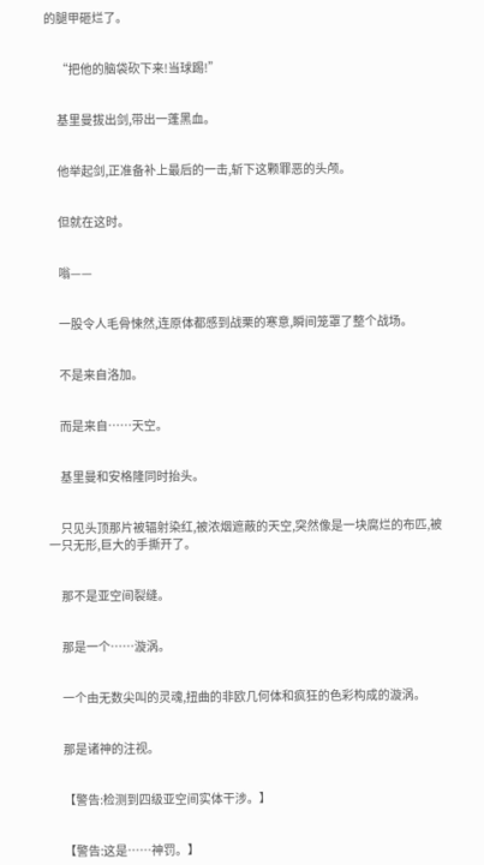的腿甲砸烂了。


    “把他的脑袋砍下来!当球踢!”


    基里曼拔出剑,带出一蓬黑血。


    他举起剑,正准备补上最后的一击,斩下这颗罪恶的头颅。


    但就在这时。


    嗡——


    一股令人毛骨悚然,连原体都感到战栗的寒意,瞬间笼罩了整个战场。


    不是来自洛加。


    而是来自……天空。


    基里曼和安格隆同时抬头。


    只见头顶那片被辐射染红,被浓烟遮蔽的天空,突然像是一块腐烂的布匹,被一只无形,巨大的手撕开了。


    那不是亚空间裂缝。


    那是一个……漩涡。


    一个由无数尖叫的灵魂,扭曲的非欧几何体和疯狂的色彩构成的漩涡。


    那是诸神的注视。


    【警告:检测到四级亚空间实体干涉。】


    【警告:这是……神罚。】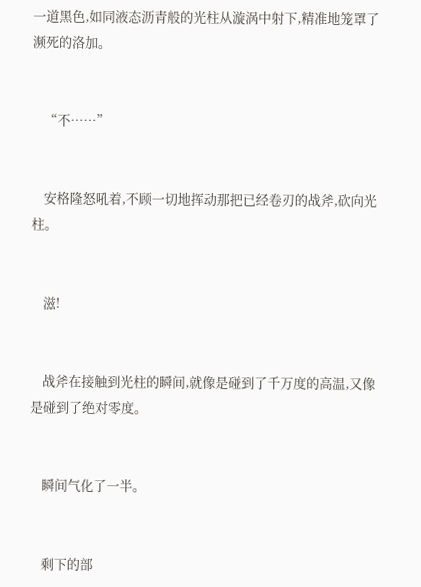一道黑色,如同液态沥青般的光柱从漩涡中射下,精准地笼罩了濒死的洛加。


    “不……”


    安格隆怒吼着,不顾一切地挥动那把已经卷刃的战斧,砍向光柱。


    滋!


    战斧在接触到光柱的瞬间,就像是碰到了千万度的高温,又像是碰到了绝对零度。


    瞬间气化了一半。


    剩下的部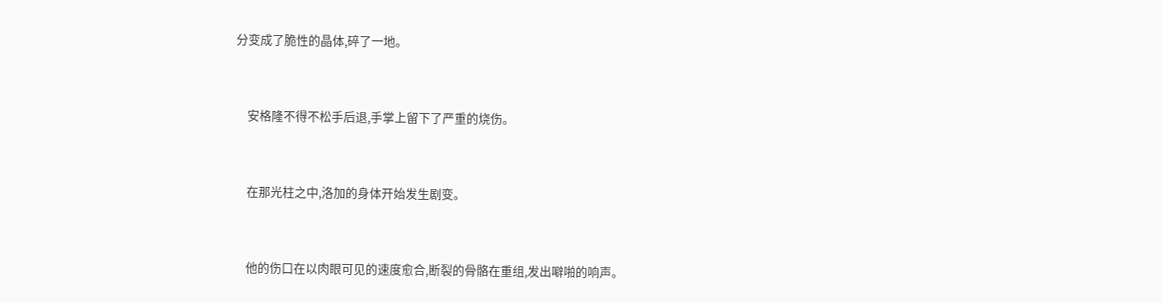分变成了脆性的晶体,碎了一地。


    安格隆不得不松手后退,手掌上留下了严重的烧伤。


    在那光柱之中,洛加的身体开始发生剧变。


    他的伤口在以肉眼可见的速度愈合,断裂的骨骼在重组,发出噼啪的响声。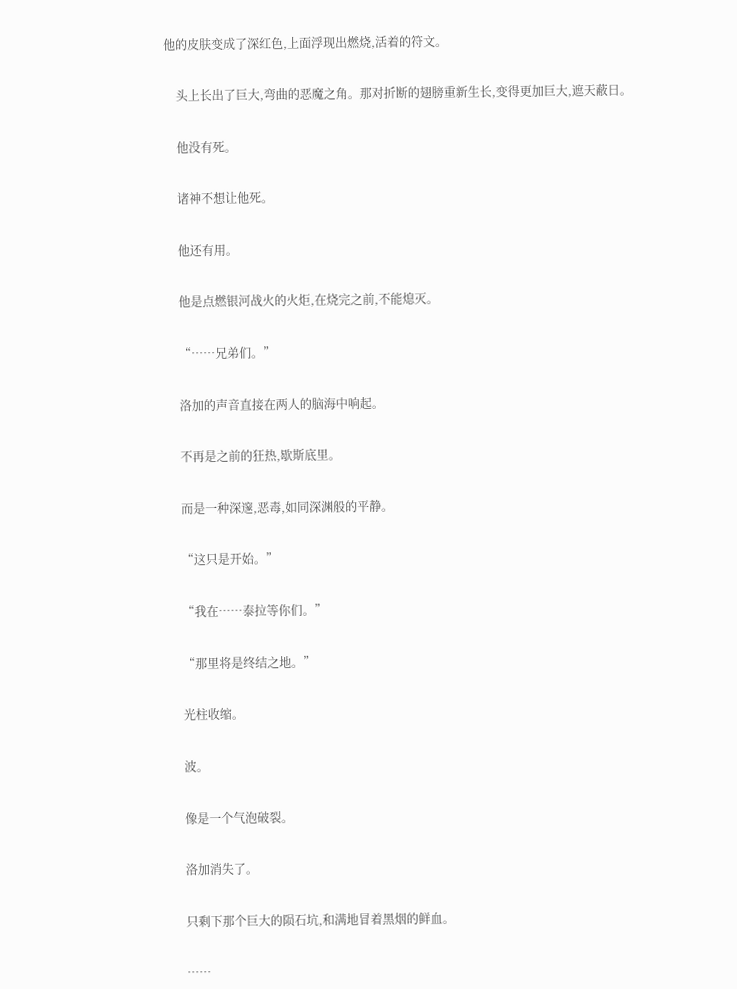他的皮肤变成了深红色,上面浮现出燃烧,活着的符文。


    头上长出了巨大,弯曲的恶魔之角。那对折断的翅膀重新生长,变得更加巨大,遮天蔽日。


    他没有死。


    诸神不想让他死。


    他还有用。


    他是点燃银河战火的火炬,在烧完之前,不能熄灭。


    “……兄弟们。”


    洛加的声音直接在两人的脑海中响起。


    不再是之前的狂热,歇斯底里。


    而是一种深邃,恶毒,如同深渊般的平静。


    “这只是开始。”


    “我在……泰拉等你们。”


    “那里将是终结之地。”


    光柱收缩。


    波。


    像是一个气泡破裂。


    洛加消失了。


    只剩下那个巨大的陨石坑,和满地冒着黑烟的鲜血。


    ……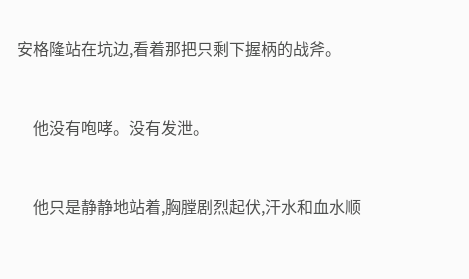安格隆站在坑边,看着那把只剩下握柄的战斧。


    他没有咆哮。没有发泄。


    他只是静静地站着,胸膛剧烈起伏,汗水和血水顺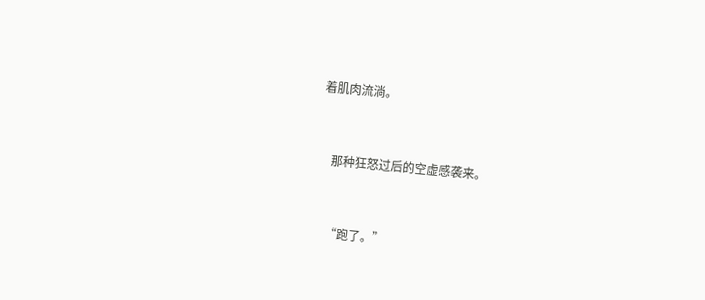着肌肉流淌。


    那种狂怒过后的空虚感袭来。


    “跑了。”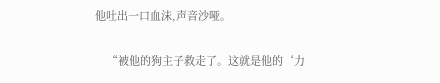他吐出一口血沫,声音沙哑。


    “被他的狗主子救走了。这就是他的‘力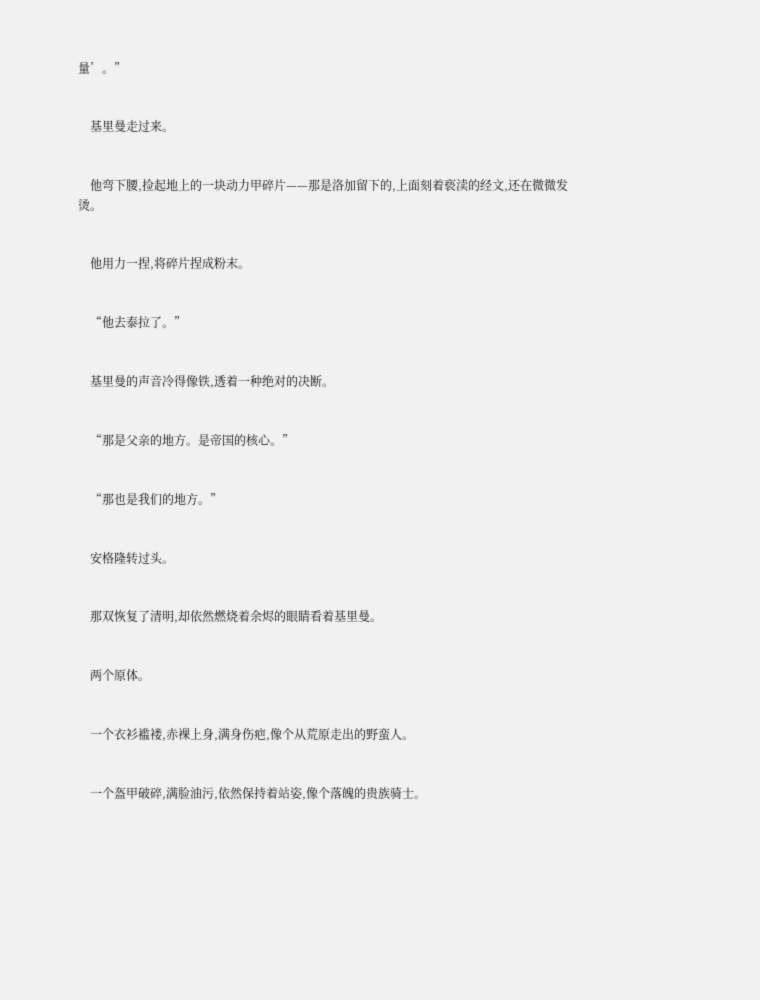量’。”


    基里曼走过来。


    他弯下腰,捡起地上的一块动力甲碎片——那是洛加留下的,上面刻着亵渎的经文,还在微微发烫。


    他用力一捏,将碎片捏成粉末。


    “他去泰拉了。”


    基里曼的声音冷得像铁,透着一种绝对的决断。


    “那是父亲的地方。是帝国的核心。”


    “那也是我们的地方。”


    安格隆转过头。


    那双恢复了清明,却依然燃烧着余烬的眼睛看着基里曼。


    两个原体。


    一个衣衫褴褛,赤裸上身,满身伤疤,像个从荒原走出的野蛮人。


    一个盔甲破碎,满脸油污,依然保持着站姿,像个落魄的贵族骑士。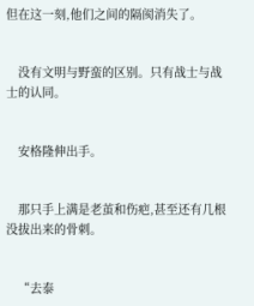但在这一刻,他们之间的隔阂消失了。


    没有文明与野蛮的区别。只有战士与战士的认同。


    安格隆伸出手。


    那只手上满是老茧和伤疤,甚至还有几根没拔出来的骨刺。


    “去泰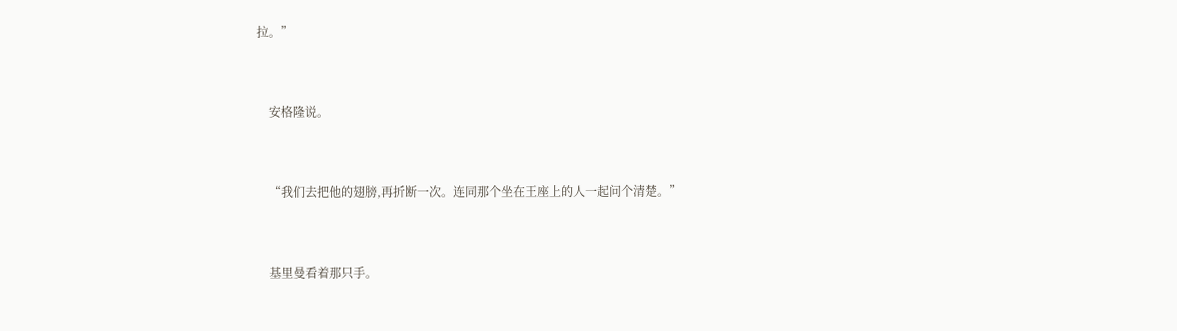拉。”


    安格隆说。


    “我们去把他的翅膀,再折断一次。连同那个坐在王座上的人一起问个清楚。”


    基里曼看着那只手。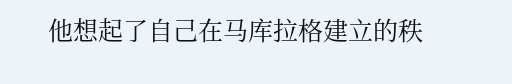他想起了自己在马库拉格建立的秩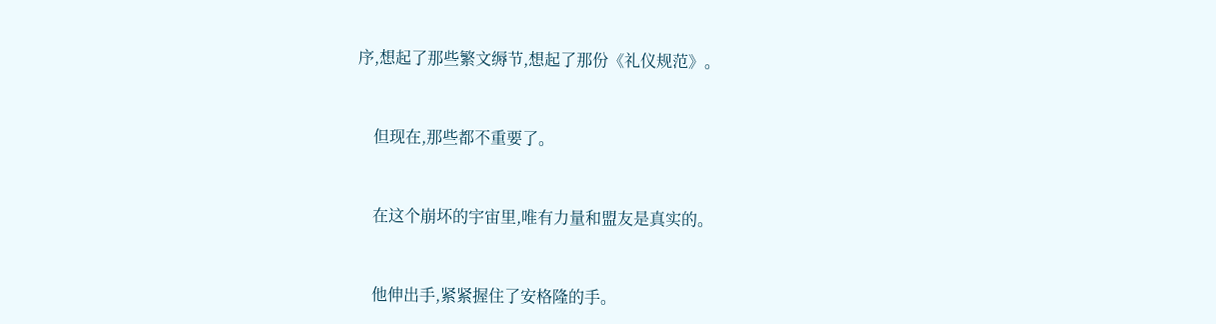序,想起了那些繁文缛节,想起了那份《礼仪规范》。


    但现在,那些都不重要了。


    在这个崩坏的宇宙里,唯有力量和盟友是真实的。


    他伸出手,紧紧握住了安格隆的手。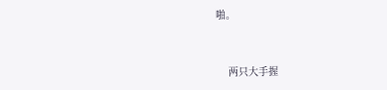啪。


    两只大手握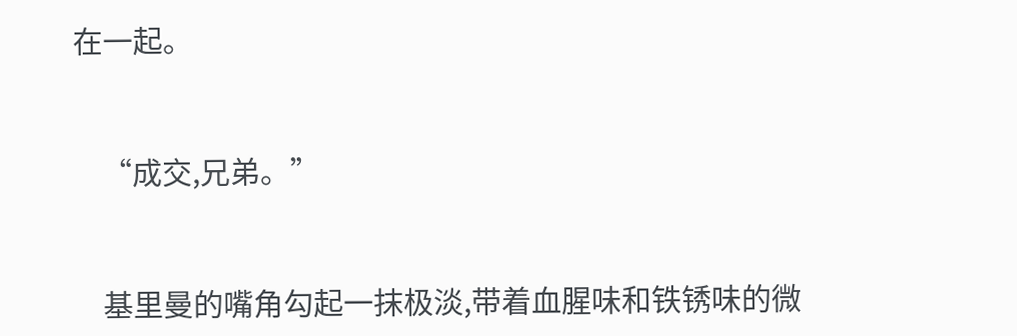在一起。


    “成交,兄弟。”


    基里曼的嘴角勾起一抹极淡,带着血腥味和铁锈味的微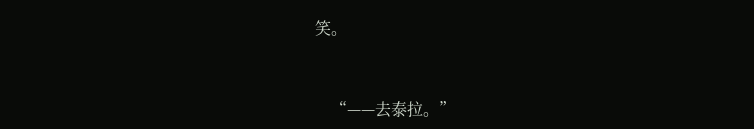笑。


    “——去泰拉。”